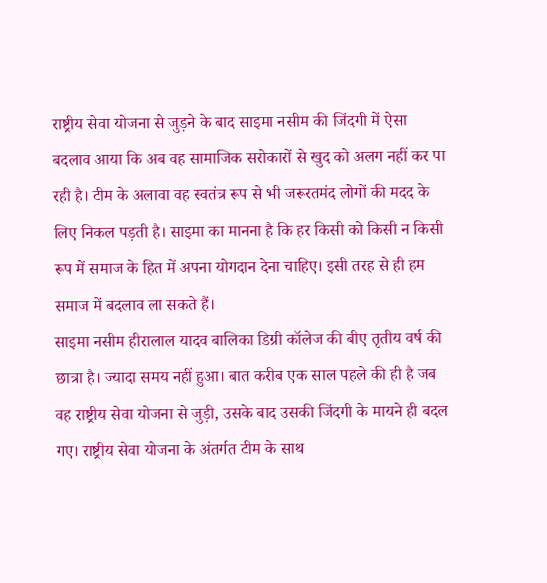राष्ट्रीय सेवा योजना से जुड़ने के बाद साइमा नसीम की जिंदगी में ऐसा बदलाव आया कि अब वह सामाजिक सरोकारों से खुद को अलग नहीं कर पा रही है। टीम के अलावा वह स्वतंत्र रूप से भी जरूरतमंद लोगों की मदद के लिए निकल पड़ती है। साइमा का मानना है कि हर किसी को किसी न किसी रूप में समाज के हित में अपना योगदान देना चाहिए। इसी तरह से ही हम समाज में बदलाव ला सकते हैं।
साइमा नसीम हीरालाल यादव बालिका डिग्री कॉलेज की बीए तृतीय वर्ष की छात्रा है। ज्यादा समय नहीं हुआ। बात करीब एक साल पहले की ही है जब वह राष्ट्रीय सेवा योजना से जुड़ी, उसके बाद उसकी जिंदगी के मायने ही बदल गए। राष्ट्रीय सेवा योजना के अंतर्गत टीम के साथ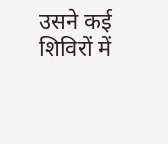उसने कई शिविरों में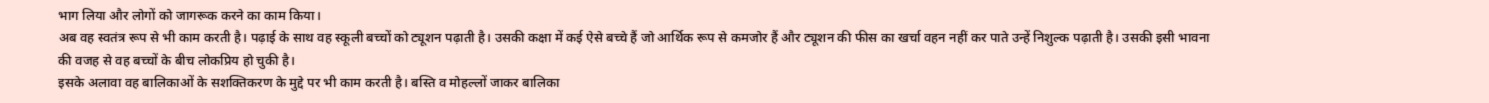भाग लिया और लोगों को जागरूक करने का काम किया।
अब वह स्वतंत्र रूप से भी काम करती है। पढ़ाई के साथ वह स्कूली बच्चों को ट्यूशन पढ़ाती है। उसकी कक्षा में कई ऐसे बच्चे हैं जो आर्थिक रूप से कमजोर हैं और ट्यूशन की फीस का खर्चा वहन नहीं कर पाते उन्हें निशुल्क पढ़ाती है। उसकी इसी भावना की वजह से वह बच्चों के बीच लोकप्रिय हो चुकी है।
इसके अलावा वह बालिकाओं के सशक्तिकरण के मुद्दे पर भी काम करती है। बस्ति व मोहल्लों जाकर बालिका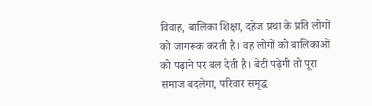विवाह, बालिका शिक्षा, दहेज प्रथा के प्रति लोगों को जागरूक करती है। वह लोगों को बालिकाओं को पढ़ाने पर बल देती है। बेटी पढ़ेगी तो पूरा समाज बदलेगा, परिवार समृद्ध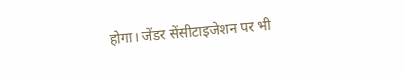होगा। जेंडर सेंसीटाइजेशन पर भी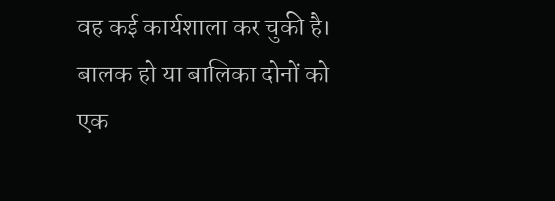वह कई कार्यशाला कर चुकी है। बालक हो या बालिका दोनों को एक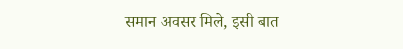समान अवसर मिले, इसी बात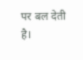पर बल देती है।